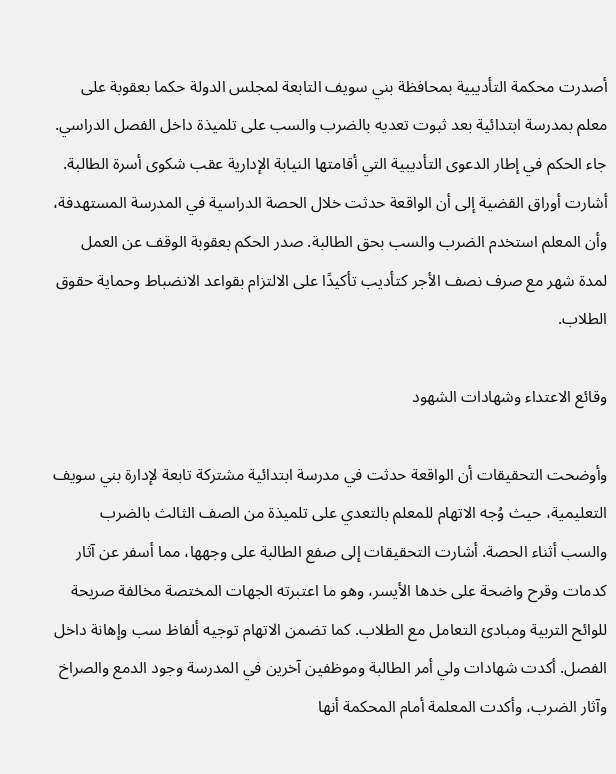أصدرت محكمة التأديبية بمحافظة بني سويف التابعة لمجلس الدولة حكما بعقوبة على معلم بمدرسة ابتدائية بعد ثبوت تعديه بالضرب والسب على تلميذة داخل الفصل الدراسي. جاء الحكم في إطار الدعوى التأديبية التي أقامتها النيابة الإدارية عقب شكوى أسرة الطالبة. أشارت أوراق القضية إلى أن الواقعة حدثت خلال الحصة الدراسية في المدرسة المستهدفة، وأن المعلم استخدم الضرب والسب بحق الطالبة. صدر الحكم بعقوبة الوقف عن العمل لمدة شهر مع صرف نصف الأجر كتأديب تأكيدًا على الالتزام بقواعد الانضباط وحماية حقوق الطلاب.

وقائع الاعتداء وشهادات الشهود

وأوضحت التحقيقات أن الواقعة حدثت في مدرسة ابتدائية مشتركة تابعة لإدارة بني سويف التعليمية، حيث وُجه الاتهام للمعلم بالتعدي على تلميذة من الصف الثالث بالضرب والسب أثناء الحصة. أشارت التحقيقات إلى صفع الطالبة على وجهها، مما أسفر عن آثار كدمات وقرح واضحة على خدها الأيسر، وهو ما اعتبرته الجهات المختصة مخالفة صريحة للوائح التربية ومبادئ التعامل مع الطلاب. كما تضمن الاتهام توجيه ألفاظ سب وإهانة داخل الفصل. أكدت شهادات ولي أمر الطالبة وموظفين آخرين في المدرسة وجود الدمع والصراخ وآثار الضرب، وأكدت المعلمة أمام المحكمة أنها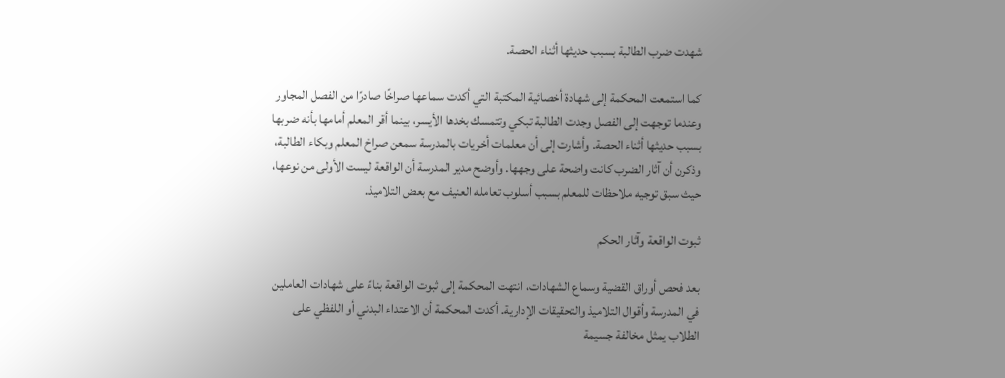شهدت ضرب الطالبة بسبب حديثها أثناء الحصة.

كما استمعت المحكمة إلى شهادة أخصائية المكتبة التي أكدت سماعها صراخًا صادرًا من الفصل المجاور وعندما توجهت إلى الفصل وجدت الطالبة تبكي وتتمسك بخدها الأيسر، بينما أقر المعلم أمامها بأنه ضربها بسبب حديثها أثناء الحصة. وأشارت إلى أن معلمات أخريات بالمدرسة سمعن صراخ المعلم وبكاء الطالبة، وذكرن أن آثار الضرب كانت واضحة على وجهها. وأوضح مدير المدرسة أن الواقعة ليست الأولى من نوعها، حيث سبق توجيه ملاحظات للمعلم بسبب أسلوب تعامله العنيف مع بعض التلاميذ.

ثبوت الواقعة وآثار الحكم

بعد فحص أوراق القضية وسماع الشهادات، انتهت المحكمة إلى ثبوت الواقعة بناءً على شهادات العاملين في المدرسة وأقوال التلاميذ والتحقيقات الإدارية. أكدت المحكمة أن الاعتداء البدني أو اللفظي على الطلاب يمثل مخالفة جسيمة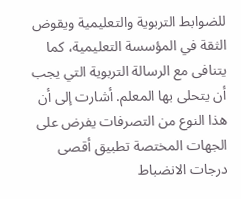للضوابط التربوية والتعليمية ويقوض الثقة في المؤسسة التعليمية، كما يتنافى مع الرسالة التربوية التي يجب أن يتحلى بها المعلم. أشارت إلى أن هذا النوع من التصرفات يفرض على الجهات المختصة تطبيق أقصى درجات الانضباط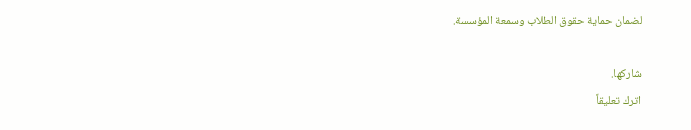لضمان حماية حقوق الطلاب وسمعة المؤسسة.

شاركها.
اترك تعليقاً